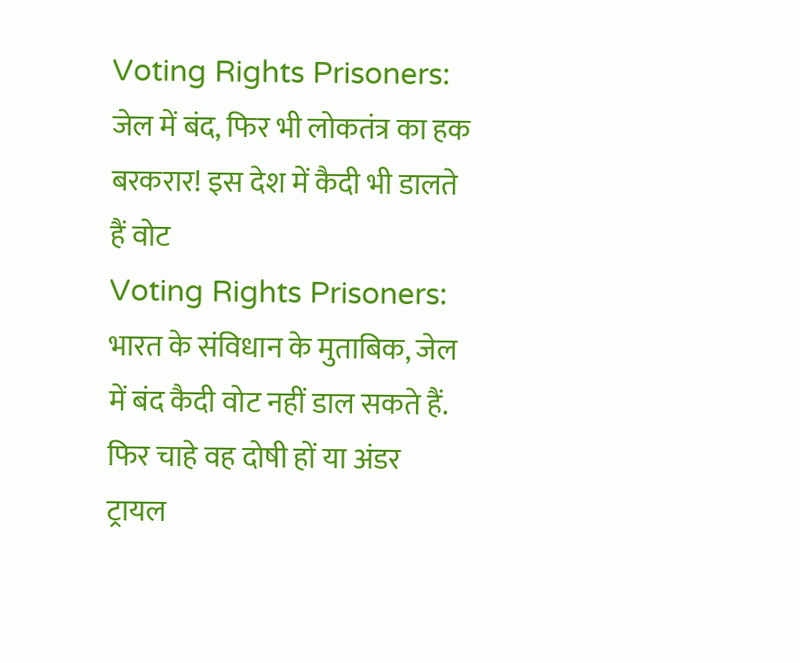Voting Rights Prisoners: जेल में बंद, फिर भी लोकतंत्र का हक बरकरार! इस देश में कैदी भी डालते हैं वोट
Voting Rights Prisoners: भारत के संविधान के मुताबिक, जेल में बंद कैदी वोट नहीं डाल सकते हैं. फिर चाहे वह दोषी हों या अंडर ट्रायल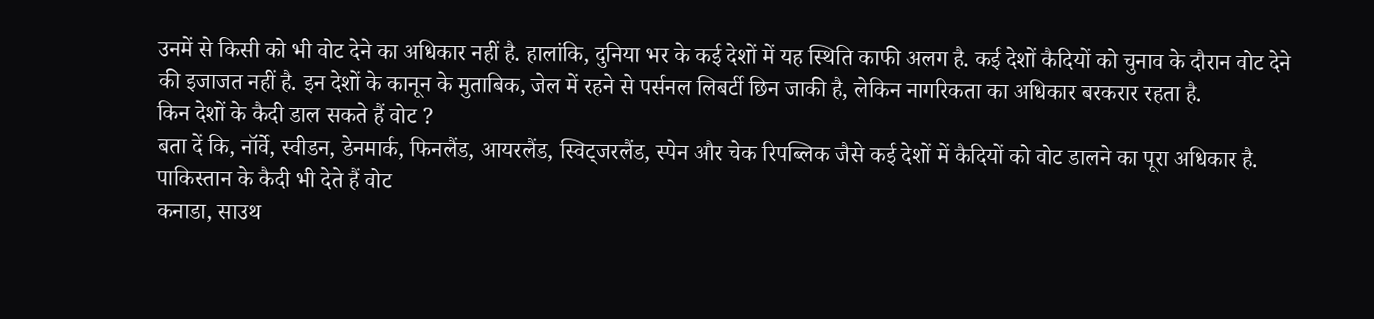उनमें से किसी को भी वोट देने का अधिकार नहीं है. हालांकि, दुनिया भर के कई देशों में यह स्थिति काफी अलग है. कई देशों कैदियों को चुनाव के दौरान वोट देने की इजाजत नहीं है. इन देशों के कानून के मुताबिक, जेल में रहने से पर्सनल लिबर्टी छिन जाकी है, लेकिन नागरिकता का अधिकार बरकरार रहता है.
किन देशों के कैदी डाल सकते हैं वोट ?
बता दें कि, नॉर्वे, स्वीडन, डेनमार्क, फिनलैंड, आयरलैंड, स्विट्जरलैंड, स्पेन और चेक रिपब्लिक जैसे कई देशों में कैदियों को वोट डालने का पूरा अधिकार है.
पाकिस्तान के कैदी भी देते हैं वोट
कनाडा, साउथ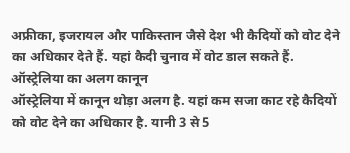अफ्रीका, इजरायल और पाकिस्तान जैसे देश भी कैदियों को वोट देने का अधिकार देते हैं. यहां कैदी चुनाव में वोट डाल सकते हैं.
ऑस्ट्रेलिया का अलग कानून
ऑस्ट्रेलिया में कानून थोड़ा अलग है. यहां कम सजा काट रहे कैदियों को वोट देने का अधिकार है. यानी 3 से 5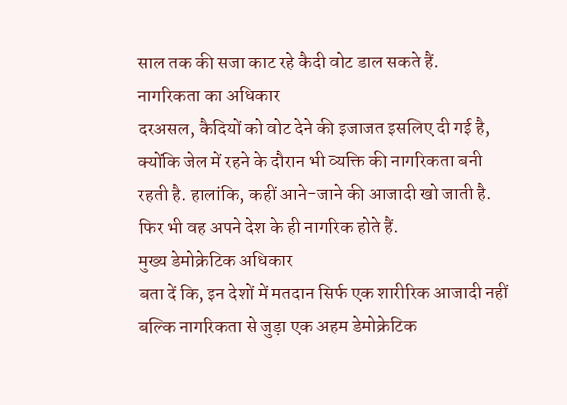साल तक की सजा काट रहे कैदी वोट डाल सकते हैं.
नागरिकता का अधिकार
दरअसल, कैदियों को वोट देने की इजाजत इसलिए दी गई है, क्योंकि जेल में रहने के दौरान भी व्यक्ति की नागरिकता बनी रहती है. हालांकि, कहीं आने-जाने की आजादी खो जाती है. फिर भी वह अपने देश के ही नागरिक होते हैं.
मुख्य डेमोक्रेटिक अधिकार
बता दें कि, इन देशों में मतदान सिर्फ एक शारीरिक आजादी नहीं बल्कि नागरिकता से जुड़ा एक अहम डेमोक्रेटिक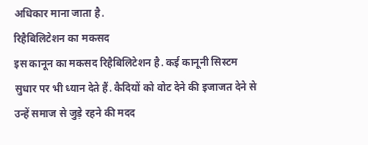अधिकार माना जाता है.
रिहैबिलिटेशन का मकसद
इस कानून का मकसद रिहैबिलिटेशन है. कई कानूनी सिस्टम सुधार पर भी ध्यान देते हैं. कैदियों को वोट देने की इजाजत देने से उन्हें समाज से जुड़े रहने की मदद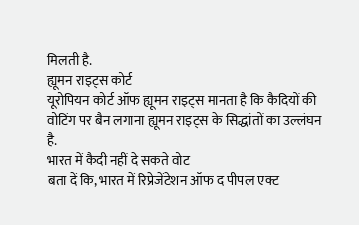मिलती है.
ह्यूमन राइट्स कोर्ट
यूरोपियन कोर्ट ऑफ ह्यूमन राइट्स मानता है कि कैदियों की वोटिंग पर बैन लगाना ह्यूमन राइट्स के सिद्धांतों का उल्लंघन है.
भारत में कैदी नहीं दे सकते वोट
बता दें कि, भारत में रिप्रेजेंटेशन ऑफ द पीपल एक्ट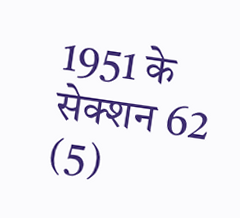1951 के सेक्शन 62 (5)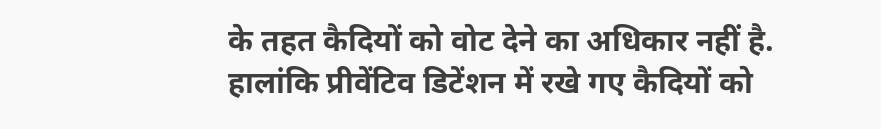के तहत कैदियों को वोट देने का अधिकार नहीं है. हालांकि प्रीवेंटिव डिटेंशन में रखे गए कैदियों को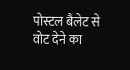पोस्टल बैलेट से वोट देने का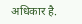अधिकार है.